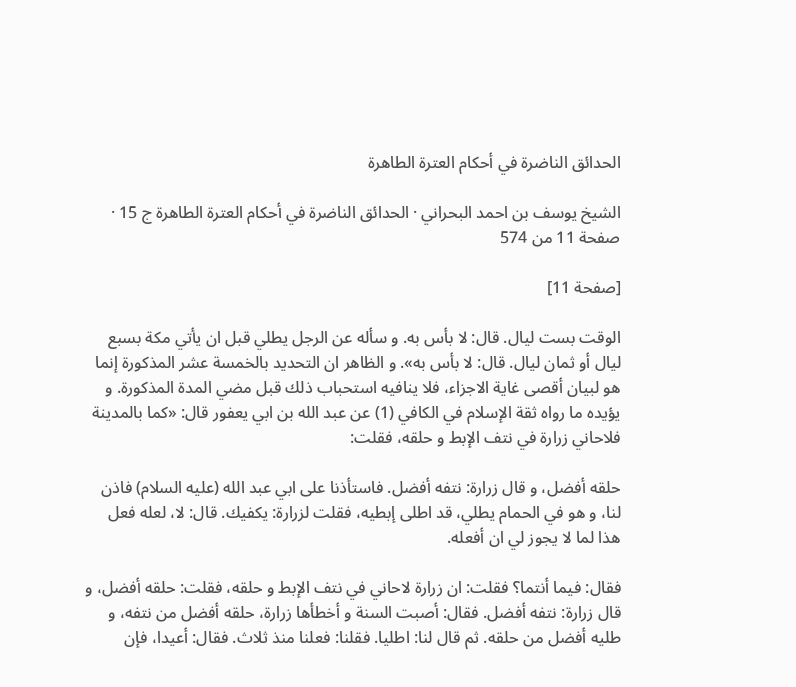الحدائق الناضرة في أحكام العترة الطاهرة

الشيخ يوسف بن احمد البحراني · الحدائق الناضرة في أحكام العترة الطاهرة ج 15 · صفحة 11 من 574

[صفحة 11]

الوقت بست ليال. قال: لا بأس به. و سأله عن الرجل يطلي قبل ان يأتي مكة بسبع ليال أو ثمان ليال. قال: لا بأس به». و الظاهر ان التحديد بالخمسة عشر المذكورة إنما هو لبيان أقصى غاية الاجزاء، فلا ينافيه استحباب ذلك قبل مضي المدة المذكورة. و يؤيده ما رواه ثقة الإسلام في الكافي (1) عن عبد الله بن ابي يعفور قال: «كما بالمدينة فلاحاني زرارة في نتف الإبط و حلقه، فقلت:

حلقه أفضل، و قال زرارة: نتفه أفضل. فاستأذنا على ابي عبد الله (عليه السلام) فاذن لنا، و هو في الحمام يطلي، قد اطلى إبطيه، فقلت لزرارة: يكفيك. قال: لا، لعله فعل هذا لما لا يجوز لي ان أفعله.

فقال: فيما أنتما؟ فقلت: ان زرارة لاحاني في نتف الإبط و حلقه، فقلت: حلقه أفضل، و قال زرارة: نتفه أفضل. فقال: أصبت السنة و أخطأها زرارة، حلقه أفضل من نتفه، و طليه أفضل من حلقه. ثم قال لنا: اطليا. فقلنا: فعلنا منذ ثلاث. فقال: أعيدا، فإن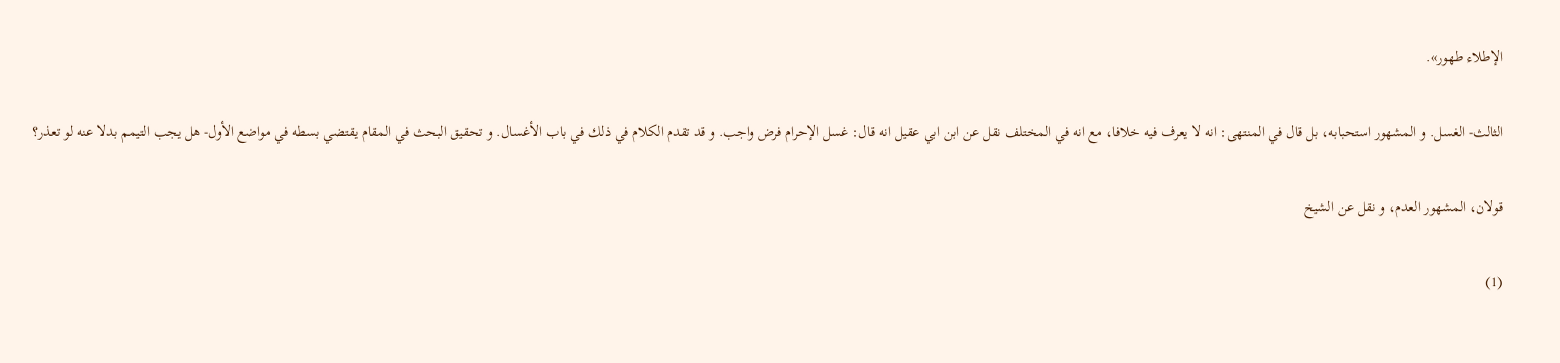الإطلاء طهور».

الثالث- الغسل. و المشهور استحبابه، بل قال في المنتهى: انه لا يعرف فيه خلافا، مع انه في المختلف نقل عن ابن ابي عقيل انه قال: غسل الإحرام فرض واجب. و قد تقدم الكلام في ذلك في باب الأغسال. و تحقيق البحث في المقام يقتضي بسطه في مواضع الأول- هل يجب التيمم بدلا عنه لو تعذر؟

قولان، المشهور العدم، و نقل عن الشيخ

(1)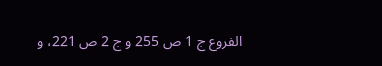الفروع ج 1 ص 255 و ج 2 ص 221، و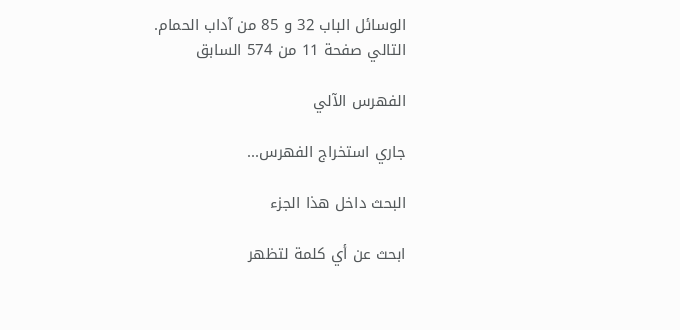الوسائل الباب 32 و 85 من آداب الحمام.
التالي صفحة 11 من 574 السابق

الفهرس الآلي

جاري استخراج الفهرس...

البحث داخل هذا الجزء

ابحث عن أي كلمة لتظهر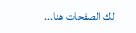لك الصفحات هنا...